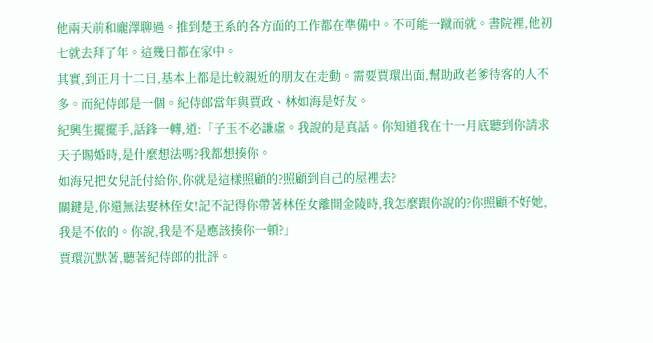他兩天前和龐澤聊過。推到楚王系的各方面的工作都在準備中。不可能一蹴而就。書院裡,他初七就去拜了年。這幾日都在家中。
其實,到正月十二日,基本上都是比較親近的朋友在走動。需要賈環出面,幫助政老爹待客的人不多。而紀侍郎是一個。紀侍郎當年與賈政、林如海是好友。
紀興生擺擺手,話鋒一轉,道:「子玉不必謙虛。我說的是真話。你知道我在十一月底聽到你請求天子賜婚時,是什麼想法嗎?我都想揍你。
如海兄把女兒託付給你,你就是這樣照顧的?照顧到自己的屋裡去?
關鍵是,你還無法娶林侄女!記不記得你帶著林侄女離開金陵時,我怎麼跟你說的?你照顧不好她,我是不依的。你說,我是不是應該揍你一頓?」
賈環沉默著,聽著紀侍郎的批評。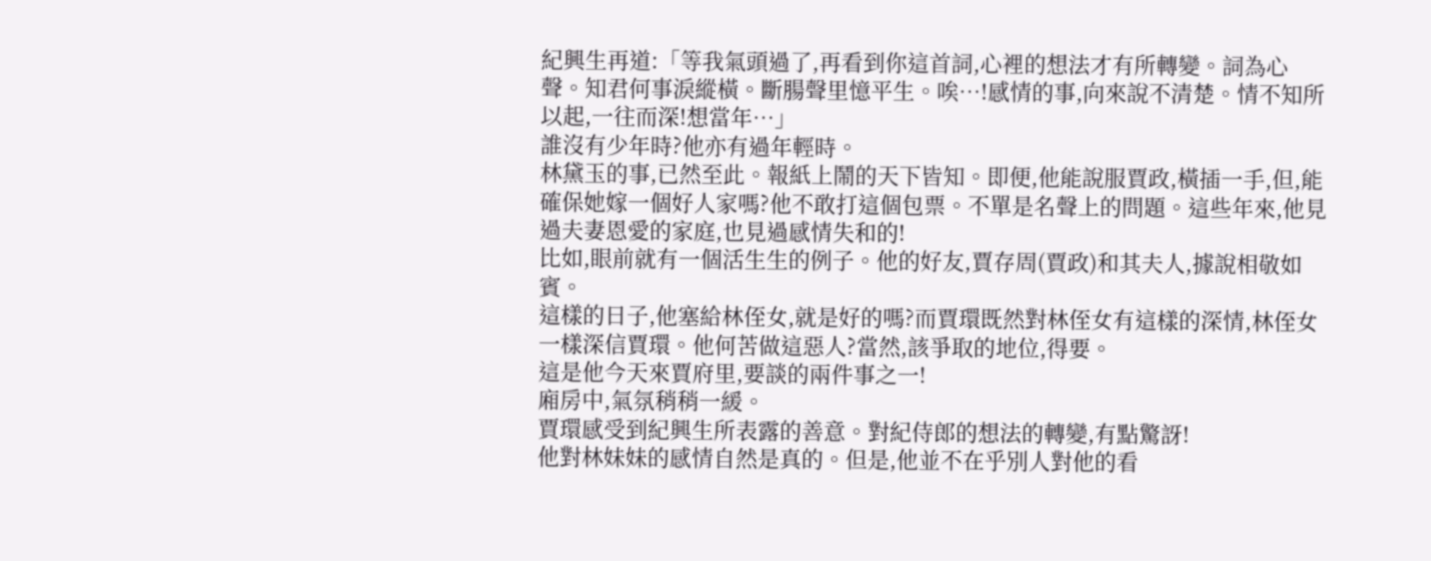紀興生再道:「等我氣頭過了,再看到你這首詞,心裡的想法才有所轉變。詞為心聲。知君何事淚縱橫。斷腸聲里憶平生。唉…!感情的事,向來說不清楚。情不知所以起,一往而深!想當年…」
誰沒有少年時?他亦有過年輕時。
林黛玉的事,已然至此。報紙上鬧的天下皆知。即便,他能說服賈政,橫插一手,但,能確保她嫁一個好人家嗎?他不敢打這個包票。不單是名聲上的問題。這些年來,他見過夫妻恩愛的家庭,也見過感情失和的!
比如,眼前就有一個活生生的例子。他的好友,賈存周(賈政)和其夫人,據說相敬如賓。
這樣的日子,他塞給林侄女,就是好的嗎?而賈環既然對林侄女有這樣的深情,林侄女一樣深信賈環。他何苦做這惡人?當然,該爭取的地位,得要。
這是他今天來賈府里,要談的兩件事之一!
廂房中,氣氛稍稍一緩。
賈環感受到紀興生所表露的善意。對紀侍郎的想法的轉變,有點驚訝!
他對林妹妹的感情自然是真的。但是,他並不在乎別人對他的看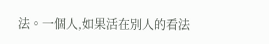法。一個人,如果活在別人的看法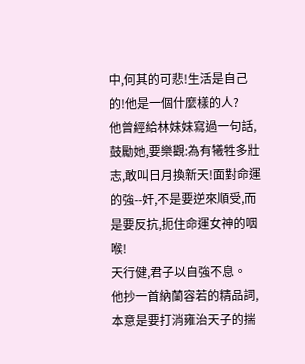中,何其的可悲!生活是自己的!他是一個什麼樣的人?
他曾經給林妹妹寫過一句話,鼓勵她,要樂觀:為有犧牲多壯志,敢叫日月換新天!面對命運的強--奸,不是要逆來順受,而是要反抗,扼住命運女神的咽喉!
天行健,君子以自強不息。
他抄一首納蘭容若的精品詞,本意是要打消雍治天子的揣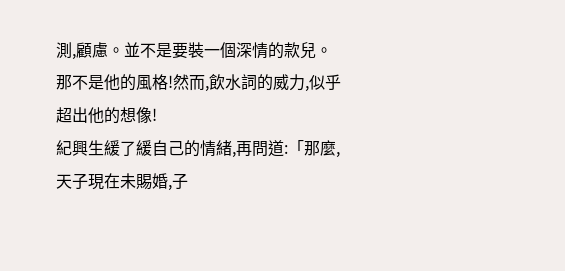測,顧慮。並不是要裝一個深情的款兒。那不是他的風格!然而,飲水詞的威力,似乎超出他的想像!
紀興生緩了緩自己的情緒,再問道:「那麼,天子現在未賜婚,子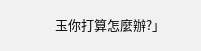玉你打算怎麼辦?」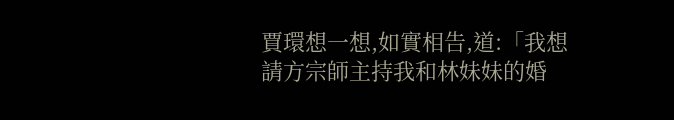賈環想一想,如實相告,道:「我想請方宗師主持我和林妹妹的婚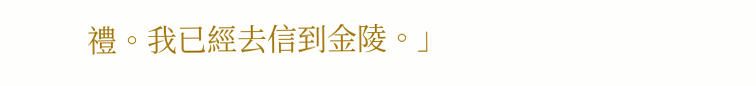禮。我已經去信到金陵。」